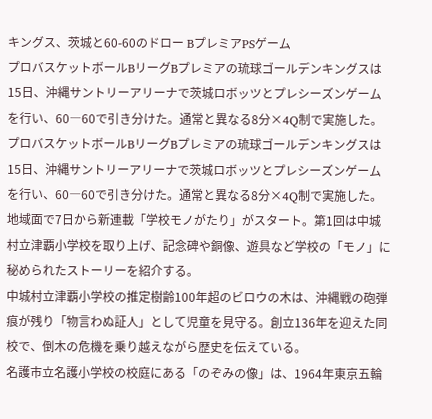キングス、茨城と60-60のドロー BプレミアPSゲーム
プロバスケットボールBリーグBプレミアの琉球ゴールデンキングスは15日、沖縄サントリーアリーナで茨城ロボッツとプレシーズンゲームを行い、60―60で引き分けた。通常と異なる8分×4Q制で実施した。
プロバスケットボールBリーグBプレミアの琉球ゴールデンキングスは15日、沖縄サントリーアリーナで茨城ロボッツとプレシーズンゲームを行い、60―60で引き分けた。通常と異なる8分×4Q制で実施した。
地域面で7日から新連載「学校モノがたり」がスタート。第1回は中城村立津覇小学校を取り上げ、記念碑や銅像、遊具など学校の「モノ」に秘められたストーリーを紹介する。
中城村立津覇小学校の推定樹齢100年超のビロウの木は、沖縄戦の砲弾痕が残り「物言わぬ証人」として児童を見守る。創立136年を迎えた同校で、倒木の危機を乗り越えながら歴史を伝えている。
名護市立名護小学校の校庭にある「のぞみの像」は、1964年東京五輪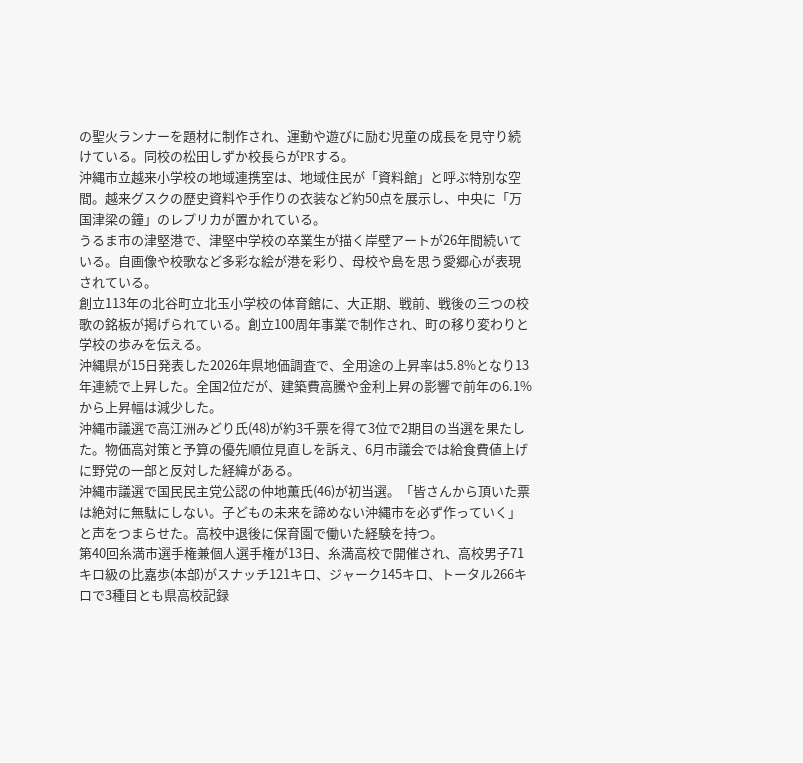の聖火ランナーを題材に制作され、運動や遊びに励む児童の成長を見守り続けている。同校の松田しずか校長らがPRする。
沖縄市立越来小学校の地域連携室は、地域住民が「資料館」と呼ぶ特別な空間。越来グスクの歴史資料や手作りの衣装など約50点を展示し、中央に「万国津梁の鐘」のレプリカが置かれている。
うるま市の津堅港で、津堅中学校の卒業生が描く岸壁アートが26年間続いている。自画像や校歌など多彩な絵が港を彩り、母校や島を思う愛郷心が表現されている。
創立113年の北谷町立北玉小学校の体育館に、大正期、戦前、戦後の三つの校歌の銘板が掲げられている。創立100周年事業で制作され、町の移り変わりと学校の歩みを伝える。
沖縄県が15日発表した2026年県地価調査で、全用途の上昇率は5.8%となり13年連続で上昇した。全国2位だが、建築費高騰や金利上昇の影響で前年の6.1%から上昇幅は減少した。
沖縄市議選で高江洲みどり氏(48)が約3千票を得て3位で2期目の当選を果たした。物価高対策と予算の優先順位見直しを訴え、6月市議会では給食費値上げに野党の一部と反対した経緯がある。
沖縄市議選で国民民主党公認の仲地薫氏(46)が初当選。「皆さんから頂いた票は絶対に無駄にしない。子どもの未来を諦めない沖縄市を必ず作っていく」と声をつまらせた。高校中退後に保育園で働いた経験を持つ。
第40回糸満市選手権兼個人選手権が13日、糸満高校で開催され、高校男子71キロ級の比嘉歩(本部)がスナッチ121キロ、ジャーク145キロ、トータル266キロで3種目とも県高校記録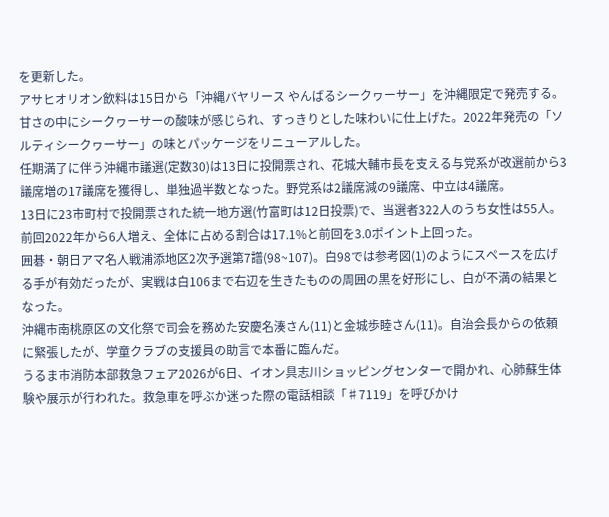を更新した。
アサヒオリオン飲料は15日から「沖縄バヤリース やんばるシークヮーサー」を沖縄限定で発売する。甘さの中にシークヮーサーの酸味が感じられ、すっきりとした味わいに仕上げた。2022年発売の「ソルティシークヮーサー」の味とパッケージをリニューアルした。
任期満了に伴う沖縄市議選(定数30)は13日に投開票され、花城大輔市長を支える与党系が改選前から3議席増の17議席を獲得し、単独過半数となった。野党系は2議席減の9議席、中立は4議席。
13日に23市町村で投開票された統一地方選(竹富町は12日投票)で、当選者322人のうち女性は55人。前回2022年から6人増え、全体に占める割合は17.1%と前回を3.0ポイント上回った。
囲碁・朝日アマ名人戦浦添地区2次予選第7譜(98~107)。白98では参考図(1)のようにスペースを広げる手が有効だったが、実戦は白106まで右辺を生きたものの周囲の黒を好形にし、白が不満の結果となった。
沖縄市南桃原区の文化祭で司会を務めた安慶名湊さん(11)と金城歩睦さん(11)。自治会長からの依頼に緊張したが、学童クラブの支援員の助言で本番に臨んだ。
うるま市消防本部救急フェア2026が6日、イオン具志川ショッピングセンターで開かれ、心肺蘇生体験や展示が行われた。救急車を呼ぶか迷った際の電話相談「♯7119」を呼びかけ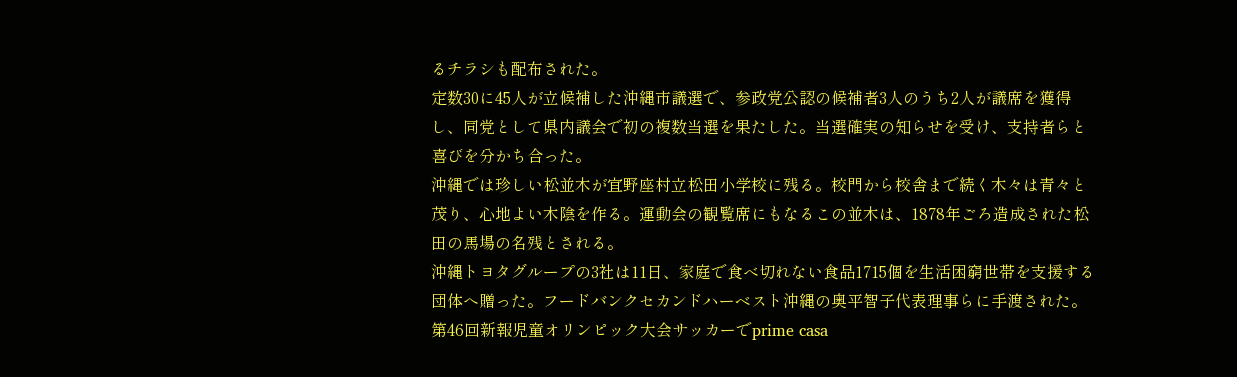るチラシも配布された。
定数30に45人が立候補した沖縄市議選で、参政党公認の候補者3人のうち2人が議席を獲得し、同党として県内議会で初の複数当選を果たした。当選確実の知らせを受け、支持者らと喜びを分かち合った。
沖縄では珍しい松並木が宜野座村立松田小学校に残る。校門から校舎まで続く木々は青々と茂り、心地よい木陰を作る。運動会の観覧席にもなるこの並木は、1878年ごろ造成された松田の馬場の名残とされる。
沖縄トヨタグループの3社は11日、家庭で食べ切れない食品1715個を生活困窮世帯を支援する団体へ贈った。フードバンクセカンドハーベスト沖縄の奥平智子代表理事らに手渡された。
第46回新報児童オリンピック大会サッカーでprime casa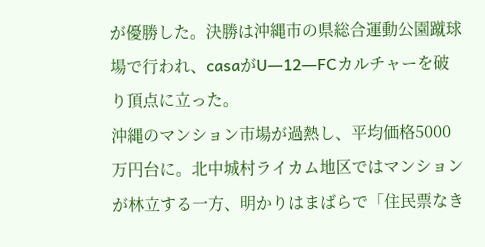が優勝した。決勝は沖縄市の県総合運動公園蹴球場で行われ、casaがU―12―FCカルチャーを破り頂点に立った。
沖縄のマンション市場が過熱し、平均価格5000万円台に。北中城村ライカム地区ではマンションが林立する一方、明かりはまばらで「住民票なき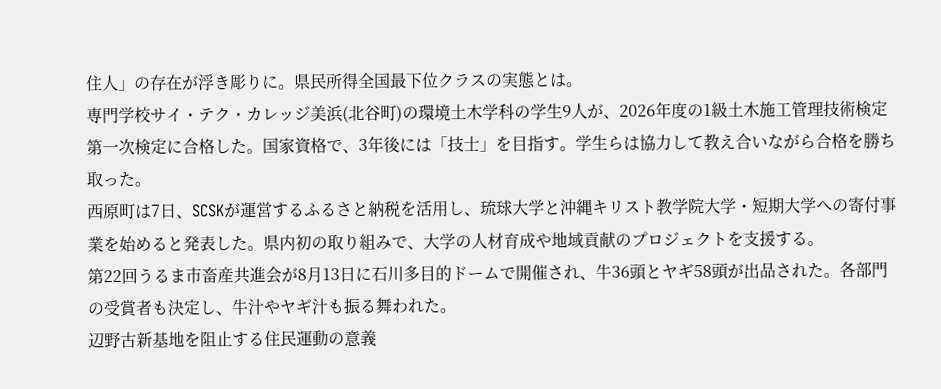住人」の存在が浮き彫りに。県民所得全国最下位クラスの実態とは。
専門学校サイ・テク・カレッジ美浜(北谷町)の環境土木学科の学生9人が、2026年度の1級土木施工管理技術検定第一次検定に合格した。国家資格で、3年後には「技士」を目指す。学生らは協力して教え合いながら合格を勝ち取った。
西原町は7日、SCSKが運営するふるさと納税を活用し、琉球大学と沖縄キリスト教学院大学・短期大学への寄付事業を始めると発表した。県内初の取り組みで、大学の人材育成や地域貢献のプロジェクトを支援する。
第22回うるま市畜産共進会が8月13日に石川多目的ドームで開催され、牛36頭とヤギ58頭が出品された。各部門の受賞者も決定し、牛汁やヤギ汁も振る舞われた。
辺野古新基地を阻止する住民運動の意義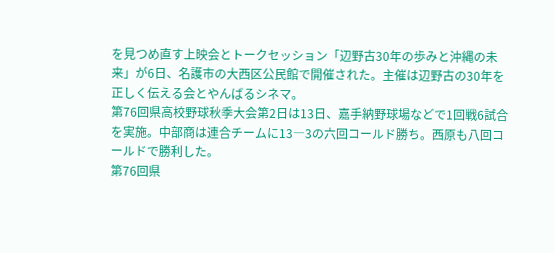を見つめ直す上映会とトークセッション「辺野古30年の歩みと沖縄の未来」が6日、名護市の大西区公民館で開催された。主催は辺野古の30年を正しく伝える会とやんばるシネマ。
第76回県高校野球秋季大会第2日は13日、嘉手納野球場などで1回戦6試合を実施。中部商は連合チームに13―3の六回コールド勝ち。西原も八回コールドで勝利した。
第76回県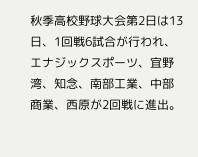秋季高校野球大会第2日は13日、1回戦6試合が行われ、エナジックスポーツ、宜野湾、知念、南部工業、中部商業、西原が2回戦に進出。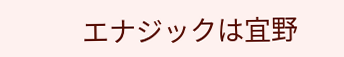エナジックは宜野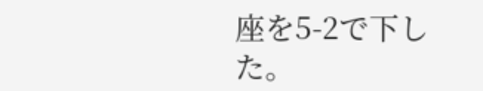座を5-2で下した。